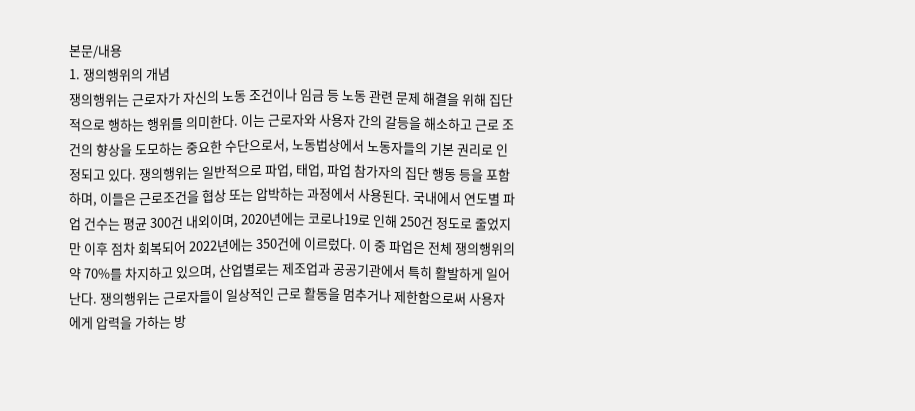본문/내용
1. 쟁의행위의 개념
쟁의행위는 근로자가 자신의 노동 조건이나 임금 등 노동 관련 문제 해결을 위해 집단적으로 행하는 행위를 의미한다. 이는 근로자와 사용자 간의 갈등을 해소하고 근로 조건의 향상을 도모하는 중요한 수단으로서, 노동법상에서 노동자들의 기본 권리로 인정되고 있다. 쟁의행위는 일반적으로 파업, 태업, 파업 참가자의 집단 행동 등을 포함하며, 이들은 근로조건을 협상 또는 압박하는 과정에서 사용된다. 국내에서 연도별 파업 건수는 평균 300건 내외이며, 2020년에는 코로나19로 인해 250건 정도로 줄었지만 이후 점차 회복되어 2022년에는 350건에 이르렀다. 이 중 파업은 전체 쟁의행위의 약 70%를 차지하고 있으며, 산업별로는 제조업과 공공기관에서 특히 활발하게 일어난다. 쟁의행위는 근로자들이 일상적인 근로 활동을 멈추거나 제한함으로써 사용자에게 압력을 가하는 방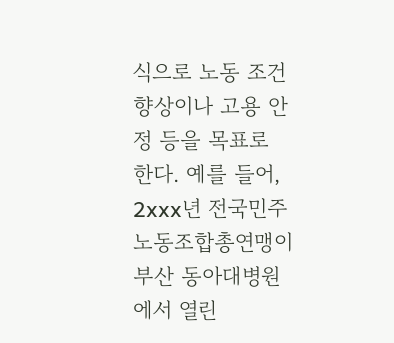식으로 노동 조건 향상이나 고용 안정 등을 목표로 한다. 예를 들어, 2xxx년 전국민주노동조합총연맹이 부산 동아대병원에서 열린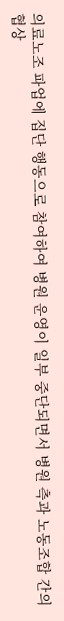의료노조 파업에 집단 행동으로 참여하여 병원 운영이 일부 중단되면서 병원 측과 노동조합 간의 협상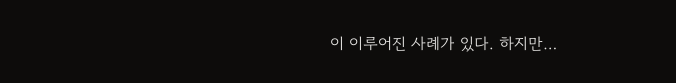이 이루어진 사례가 있다. 하지만…